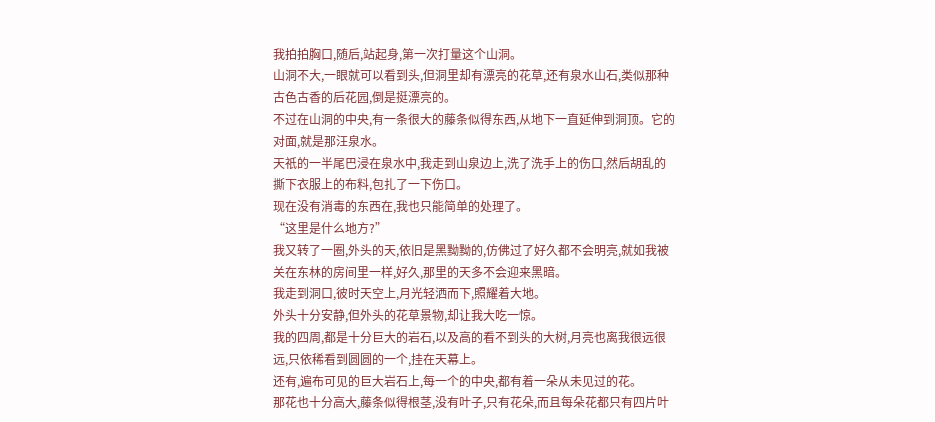我拍拍胸口,随后,站起身,第一次打量这个山洞。
山洞不大,一眼就可以看到头,但洞里却有漂亮的花草,还有泉水山石,类似那种古色古香的后花园,倒是挺漂亮的。
不过在山洞的中央,有一条很大的藤条似得东西,从地下一直延伸到洞顶。它的对面,就是那汪泉水。
天祇的一半尾巴浸在泉水中,我走到山泉边上,洗了洗手上的伤口,然后胡乱的撕下衣服上的布料,包扎了一下伤口。
现在没有消毒的东西在,我也只能简单的处理了。
“这里是什么地方?”
我又转了一圈,外头的天,依旧是黑黝黝的,仿佛过了好久都不会明亮,就如我被关在东林的房间里一样,好久,那里的天多不会迎来黑暗。
我走到洞口,彼时天空上,月光轻洒而下,照耀着大地。
外头十分安静,但外头的花草景物,却让我大吃一惊。
我的四周,都是十分巨大的岩石,以及高的看不到头的大树,月亮也离我很远很远,只依稀看到圆圆的一个,挂在天幕上。
还有,遍布可见的巨大岩石上,每一个的中央,都有着一朵从未见过的花。
那花也十分高大,藤条似得根茎,没有叶子,只有花朵,而且每朵花都只有四片叶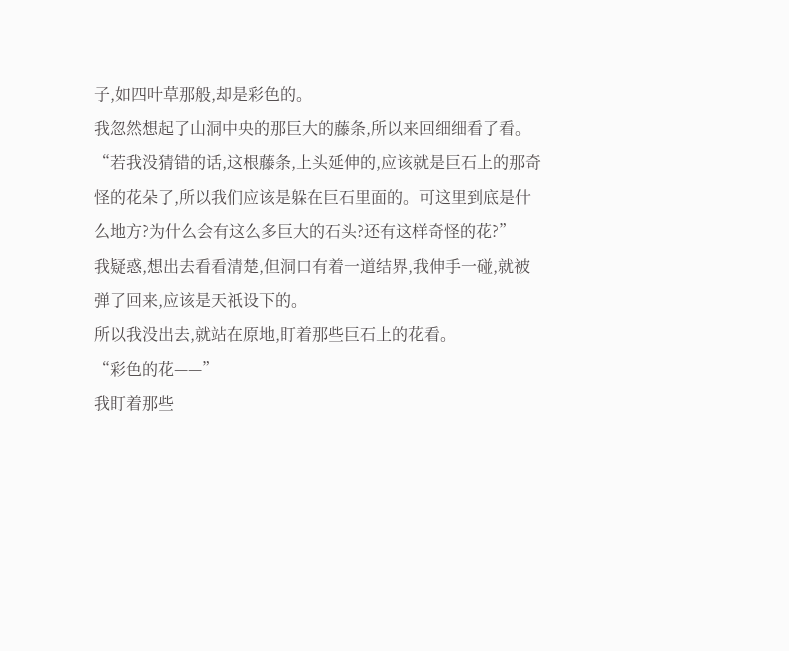子,如四叶草那般,却是彩色的。
我忽然想起了山洞中央的那巨大的藤条,所以来回细细看了看。
“若我没猜错的话,这根藤条,上头延伸的,应该就是巨石上的那奇怪的花朵了,所以我们应该是躲在巨石里面的。可这里到底是什么地方?为什么会有这么多巨大的石头?还有这样奇怪的花?”
我疑惑,想出去看看清楚,但洞口有着一道结界,我伸手一碰,就被弹了回来,应该是天祇设下的。
所以我没出去,就站在原地,盯着那些巨石上的花看。
“彩色的花——”
我盯着那些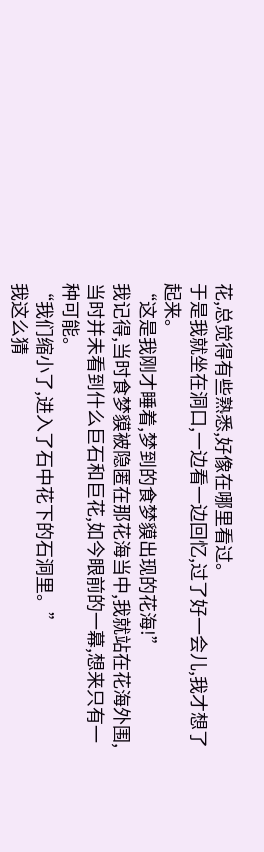花,总觉得有些熟悉,好像在哪里看过。
于是我就坐在洞口,一边看一边回忆,过了好一会儿,我才想了起来。
“这是我刚才睡着,梦到的食梦貘出现的花海!”
我记得,当时食梦貘被隐匿在那花海当中,我就站在花海外围,当时并未看到什么巨石和巨花,如今眼前的一幕,想来只有一种可能。
“我们缩小了,进入了石中花下的石洞里。”
我这么猜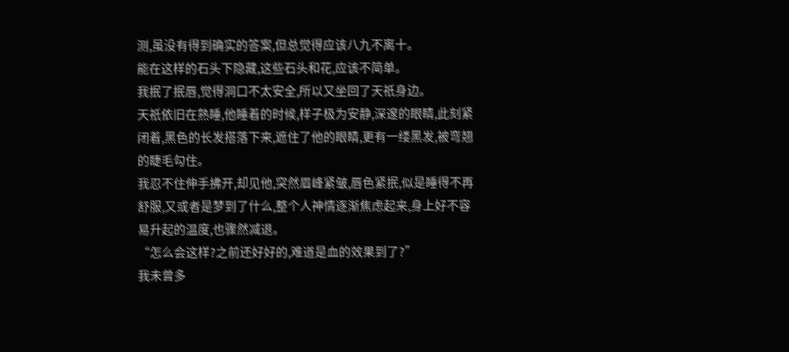测,虽没有得到确实的答案,但总觉得应该八九不离十。
能在这样的石头下隐藏,这些石头和花,应该不简单。
我抿了抿唇,觉得洞口不太安全,所以又坐回了天祇身边。
天祇依旧在熟睡,他睡着的时候,样子极为安静,深邃的眼睛,此刻紧闭着,黑色的长发搭落下来,遮住了他的眼睛,更有一缕黑发,被弯翘的睫毛勾住。
我忍不住伸手拂开,却见他,突然眉峰紧皱,唇色紧抿,似是睡得不再舒服,又或者是梦到了什么,整个人神情逐渐焦虑起来,身上好不容易升起的温度,也骤然减退。
“怎么会这样?之前还好好的,难道是血的效果到了?”
我未曾多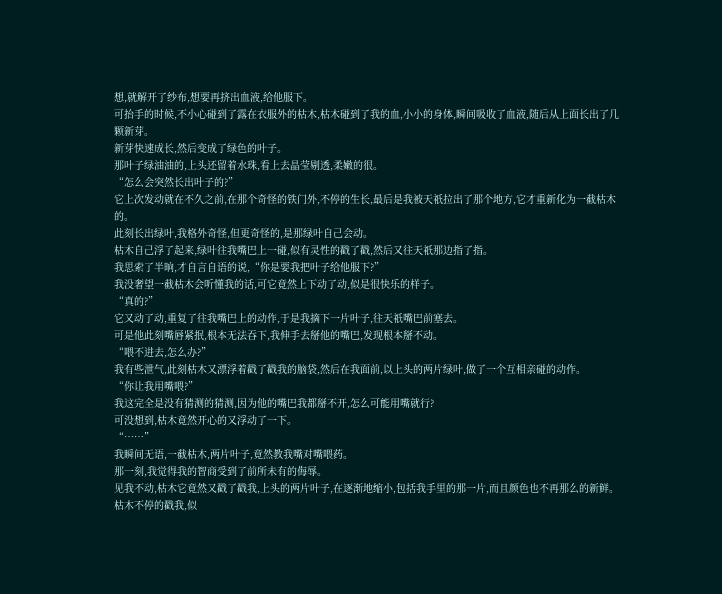想,就解开了纱布,想要再挤出血液,给他服下。
可抬手的时候,不小心碰到了露在衣服外的枯木,枯木碰到了我的血,小小的身体,瞬间吸收了血液,随后从上面长出了几颗新芽。
新芽快速成长,然后变成了绿色的叶子。
那叶子绿油油的,上头还留着水珠,看上去晶莹剔透,柔嫩的很。
“怎么会突然长出叶子的?”
它上次发动就在不久之前,在那个奇怪的铁门外,不停的生长,最后是我被天祇拉出了那个地方,它才重新化为一截枯木的。
此刻长出绿叶,我格外奇怪,但更奇怪的,是那绿叶自己会动。
枯木自己浮了起来,绿叶往我嘴巴上一碰,似有灵性的戳了戳,然后又往天祇那边指了指。
我思索了半晌,才自言自语的说,“你是要我把叶子给他服下?”
我没奢望一截枯木会听懂我的话,可它竟然上下动了动,似是很快乐的样子。
“真的?”
它又动了动,重复了往我嘴巴上的动作,于是我摘下一片叶子,往天祇嘴巴前塞去。
可是他此刻嘴唇紧抿,根本无法吞下,我伸手去掰他的嘴巴,发现根本掰不动。
“喂不进去,怎么办?”
我有些泄气,此刻枯木又漂浮着戳了戳我的脑袋,然后在我面前,以上头的两片绿叶,做了一个互相亲碰的动作。
“你让我用嘴喂?”
我这完全是没有猜测的猜测,因为他的嘴巴我都掰不开,怎么可能用嘴就行?
可没想到,枯木竟然开心的又浮动了一下。
“……”
我瞬间无语,一截枯木,两片叶子,竟然教我嘴对嘴喂药。
那一刻,我觉得我的智商受到了前所未有的侮辱。
见我不动,枯木它竟然又戳了戳我,上头的两片叶子,在逐渐地缩小,包括我手里的那一片,而且颜色也不再那么的新鲜。
枯木不停的戳我,似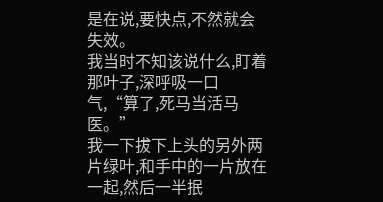是在说,要快点,不然就会失效。
我当时不知该说什么,盯着那叶子,深呼吸一口气,“算了,死马当活马医。”
我一下拔下上头的另外两片绿叶,和手中的一片放在一起,然后一半抿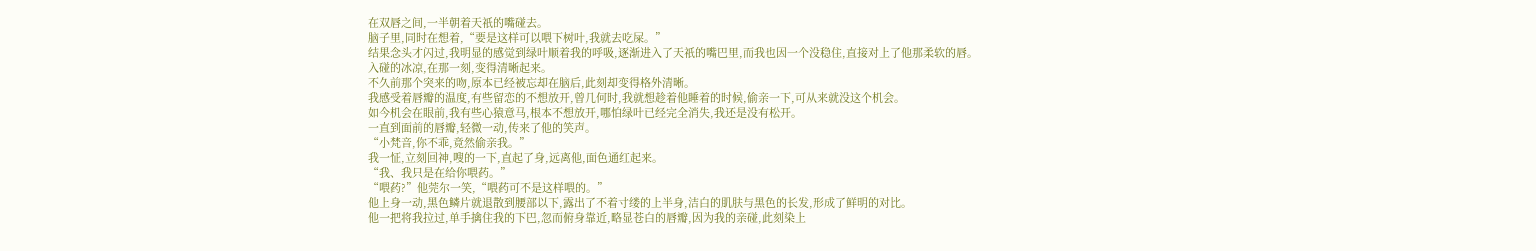在双唇之间,一半朝着天祇的嘴碰去。
脑子里,同时在想着,“要是这样可以喂下树叶,我就去吃屎。”
结果念头才闪过,我明显的感觉到绿叶顺着我的呼吸,逐渐进入了天祇的嘴巴里,而我也因一个没稳住,直接对上了他那柔软的唇。
入碰的冰凉,在那一刻,变得清晰起来。
不久前那个突来的吻,原本已经被忘却在脑后,此刻却变得格外清晰。
我感受着唇瓣的温度,有些留恋的不想放开,曾几何时,我就想趁着他睡着的时候,偷亲一下,可从来就没这个机会。
如今机会在眼前,我有些心猿意马,根本不想放开,哪怕绿叶已经完全消失,我还是没有松开。
一直到面前的唇瓣,轻微一动,传来了他的笑声。
“小梵音,你不乖,竟然偷亲我。”
我一怔,立刻回神,嗖的一下,直起了身,远离他,面色通红起来。
“我、我只是在给你喂药。”
“喂药?”他莞尔一笑,“喂药可不是这样喂的。”
他上身一动,黑色鳞片就退散到腰部以下,露出了不着寸缕的上半身,洁白的肌肤与黑色的长发,形成了鲜明的对比。
他一把将我拉过,单手擒住我的下巴,忽而俯身靠近,略显苍白的唇瓣,因为我的亲碰,此刻染上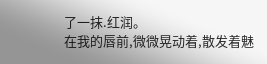了一抹.红润。
在我的唇前,微微晃动着,散发着魅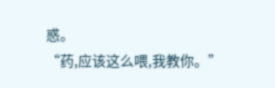惑。
“药,应该这么喂,我教你。”